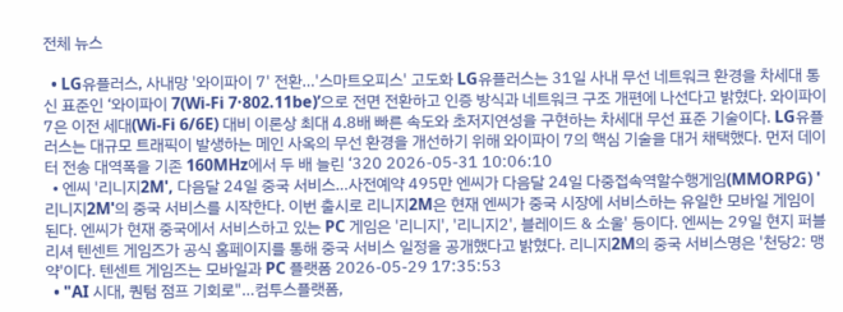전체 뉴스

  • LG유플러스, 사내망 '와이파이 7' 전환…'스마트오피스' 고도화 LG유플러스는 31일 사내 무선 네트워크 환경을 차세대 통신 표준인 ‘와이파이 7(Wi-Fi 7·802.11be)’으로 전면 전환하고 인증 방식과 네트워크 구조 개편에 나선다고 밝혔다. 와이파이 7은 이전 세대(Wi-Fi 6/6E) 대비 이론상 최대 4.8배 빠른 속도와 초저지연성을 구현하는 차세대 무선 표준 기술이다. LG유플러스는 대규모 트래픽이 발생하는 메인 사옥의 무선 환경을 개선하기 위해 와이파이 7의 핵심 기술을 대거 채택했다. 먼저 데이터 전송 대역폭을 기존 160MHz에서 두 배 늘린 ‘320 2026-05-31 10:06:10
  • 엔씨 '리니지2M', 다음달 24일 중국 서비스…사전예약 495만 엔씨가 다음달 24일 다중접속역할수행게임(MMORPG) '리니지2M'의 중국 서비스를 시작한다. 이번 출시로 리니지2M은 현재 엔씨가 중국 시장에 서비스하는 유일한 모바일 게임이 된다. 엔씨가 현재 중국에서 서비스하고 있는 PC 게임은 '리니지', '리니지2', 블레이드 & 소울' 등이다. 엔씨는 29일 현지 퍼블리셔 텐센트 게임즈가 공식 홈페이지를 통해 중국 서비스 일정을 공개했다고 밝혔다. 리니지2M의 중국 서비스명은 '천당2: 맹약'이다. 텐센트 게임즈는 모바일과 PC 플랫폼 2026-05-29 17:35:53
  • "AI 시대, 퀀텀 점프 기회로"…컴투스플랫폼,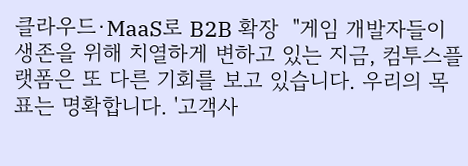클라우드·MaaS로 B2B 확장  "게임 개발자들이 생존을 위해 치열하게 변하고 있는 지금, 컴투스플랫폼은 또 다른 기회를 보고 있습니다. 우리의 목표는 명확합니다. '고객사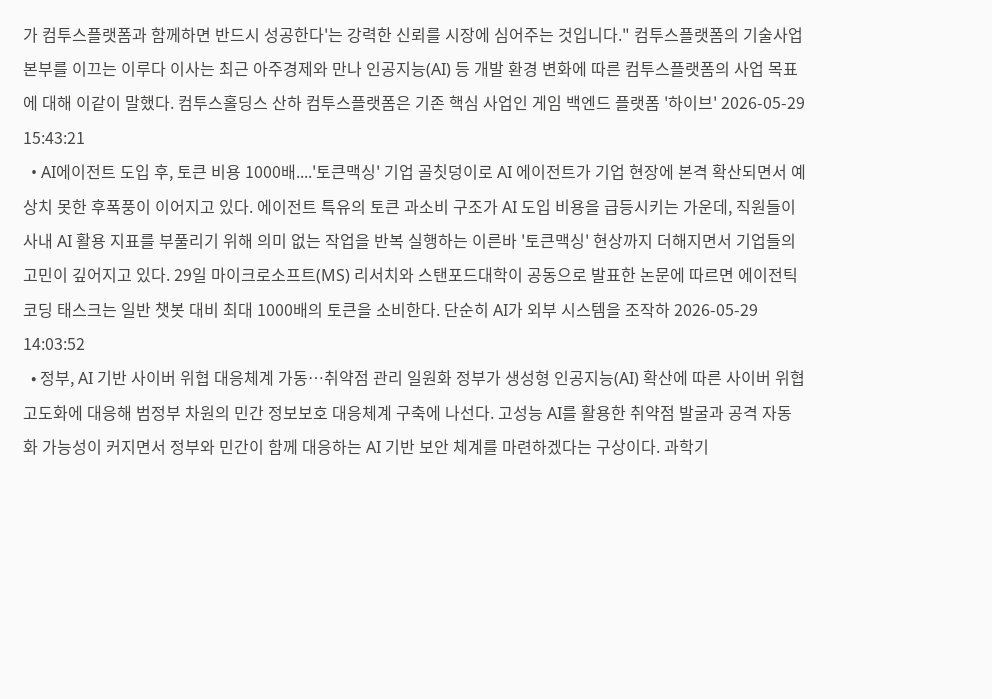가 컴투스플랫폼과 함께하면 반드시 성공한다'는 강력한 신뢰를 시장에 심어주는 것입니다." 컴투스플랫폼의 기술사업본부를 이끄는 이루다 이사는 최근 아주경제와 만나 인공지능(AI) 등 개발 환경 변화에 따른 컴투스플랫폼의 사업 목표에 대해 이같이 말했다. 컴투스홀딩스 산하 컴투스플랫폼은 기존 핵심 사업인 게임 백엔드 플랫폼 '하이브' 2026-05-29 15:43:21
  • AI에이전트 도입 후, 토큰 비용 1000배....'토큰맥싱' 기업 골칫덩이로 AI 에이전트가 기업 현장에 본격 확산되면서 예상치 못한 후폭풍이 이어지고 있다. 에이전트 특유의 토큰 과소비 구조가 AI 도입 비용을 급등시키는 가운데, 직원들이 사내 AI 활용 지표를 부풀리기 위해 의미 없는 작업을 반복 실행하는 이른바 '토큰맥싱' 현상까지 더해지면서 기업들의 고민이 깊어지고 있다. 29일 마이크로소프트(MS) 리서치와 스탠포드대학이 공동으로 발표한 논문에 따르면 에이전틱 코딩 태스크는 일반 챗봇 대비 최대 1000배의 토큰을 소비한다. 단순히 AI가 외부 시스템을 조작하 2026-05-29 14:03:52
  • 정부, AI 기반 사이버 위협 대응체계 가동…취약점 관리 일원화 정부가 생성형 인공지능(AI) 확산에 따른 사이버 위협 고도화에 대응해 범정부 차원의 민간 정보보호 대응체계 구축에 나선다. 고성능 AI를 활용한 취약점 발굴과 공격 자동화 가능성이 커지면서 정부와 민간이 함께 대응하는 AI 기반 보안 체계를 마련하겠다는 구상이다. 과학기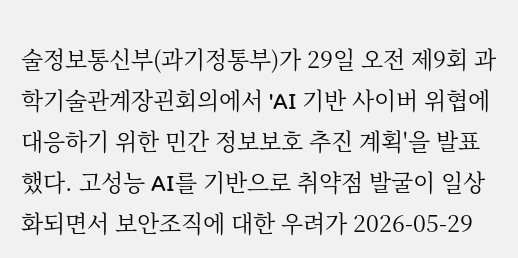술정보통신부(과기정통부)가 29일 오전 제9회 과학기술관계장괸회의에서 'AI 기반 사이버 위협에 대응하기 위한 민간 정보보호 추진 계획'을 발표했다. 고성능 AI를 기반으로 취약점 발굴이 일상화되면서 보안조직에 대한 우려가 2026-05-29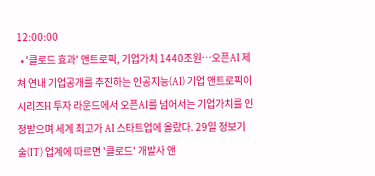12:00:00
  • '클로드 효과' 앤트로픽, 기업가치 1440조원…오픈AI 제쳐 연내 기업공개를 추진하는 인공지능(AI) 기업 앤트로픽이 시리즈H 투자 라운드에서 오픈AI를 넘어서는 기업가치를 인정받으며 세계 최고가 AI 스타트업에 올랐다. 29일 정보기술(IT) 업계에 따르면 '클로드' 개발사 앤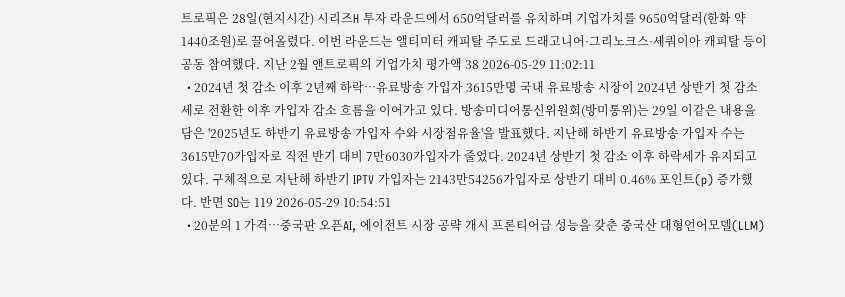트로픽은 28일(현지시간) 시리즈H 투자 라운드에서 650억달러를 유치하며 기업가치를 9650억달러(한화 약 1440조원)로 끌어올렸다. 이번 라운드는 앨티미터 캐피탈 주도로 드래고니어·그리노크스·세쿼이아 캐피탈 등이 공동 참여했다. 지난 2월 앤트로픽의 기업가치 평가액 38 2026-05-29 11:02:11
  • 2024년 첫 감소 이후 2년째 하락…유료방송 가입자 3615만명 국내 유료방송 시장이 2024년 상반기 첫 감소세로 전환한 이후 가입자 감소 흐름을 이어가고 있다. 방송미디어통신위원회(방미통위)는 29일 이같은 내용을 담은 '2025년도 하반기 유료방송 가입자 수와 시장점유율'을 발표했다. 지난해 하반기 유료방송 가입자 수는 3615만70가입자로 직전 반기 대비 7만6030가입자가 줄었다. 2024년 상반기 첫 감소 이후 하락세가 유지되고 있다. 구체적으로 지난해 하반기 IPTV 가입자는 2143만54256가입자로 상반기 대비 0.46% 포인트(p) 증가했다. 반면 SO는 119 2026-05-29 10:54:51
  • 20분의 1 가격…중국판 오픈AI, 에이전트 시장 공략 개시 프론티어급 성능을 갖춘 중국산 대형언어모델(LLM)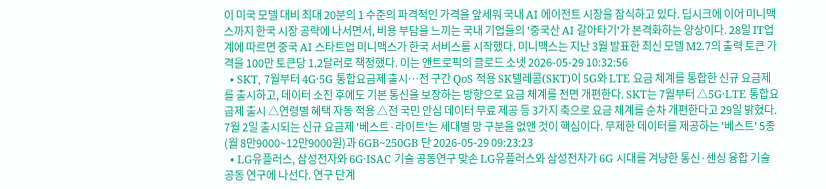이 미국 모델 대비 최대 20분의 1 수준의 파격적인 가격을 앞세워 국내 AI 에이전트 시장을 잠식하고 있다. 딥시크에 이어 미니맥스까지 한국 시장 공략에 나서면서, 비용 부담을 느끼는 국내 기업들의 '중국산 AI 갈아타기'가 본격화하는 양상이다. 28일 IT업계에 따르면 중국 AI 스타트업 미니맥스가 한국 서비스를 시작했다. 미니맥스는 지난 3월 발표한 최신 모델 M2.7의 출력 토큰 가격을 100만 토큰당 1.2달러로 책정했다. 이는 앤트로픽의 클로드 소넷 2026-05-29 10:32:56
  • SKT, 7월부터 4G·5G 통합요금제 출시…전 구간 QoS 적용 SK텔레콤(SKT)이 5G와 LTE 요금 체계를 통합한 신규 요금제를 출시하고, 데이터 소진 후에도 기본 통신을 보장하는 방향으로 요금 체계를 전면 개편한다. SKT는 7월부터 △5G·LTE 통합요금제 출시 △연령별 혜택 자동 적용 △전 국민 안심 데이터 무료 제공 등 3가지 축으로 요금 체계를 순차 개편한다고 29일 밝혔다. 7월 2일 출시되는 신규 요금제 '베스트·라이트'는 세대별 망 구분을 없앤 것이 핵심이다. 무제한 데이터를 제공하는 '베스트' 5종(월 8만9000~12만9000원)과 6GB~250GB 단 2026-05-29 09:23:23
  • LG유플러스, 삼성전자와 6G·ISAC 기술 공동연구 맞손 LG유플러스와 삼성전자가 6G 시대를 겨냥한 통신·센싱 융합 기술 공동 연구에 나선다. 연구 단계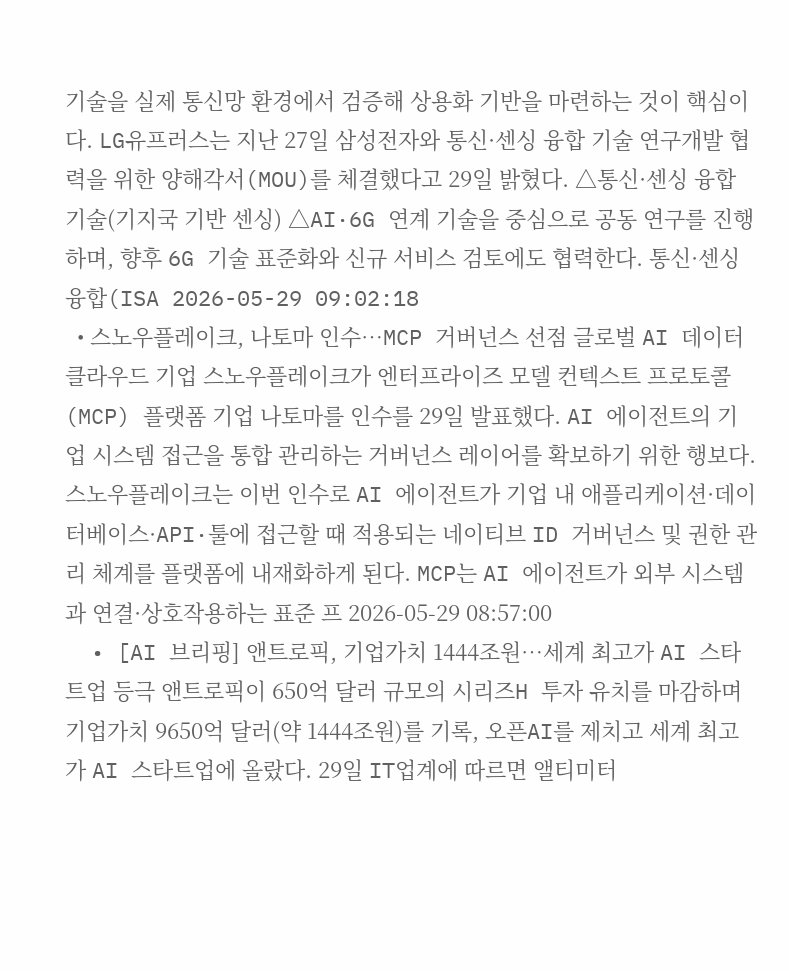기술을 실제 통신망 환경에서 검증해 상용화 기반을 마련하는 것이 핵심이다. LG유프러스는 지난 27일 삼성전자와 통신·센싱 융합 기술 연구개발 협력을 위한 양해각서(MOU)를 체결했다고 29일 밝혔다. △통신·센싱 융합 기술(기지국 기반 센싱) △AI·6G 연계 기술을 중심으로 공동 연구를 진행하며, 향후 6G 기술 표준화와 신규 서비스 검토에도 협력한다. 통신·센싱 융합(ISA 2026-05-29 09:02:18
  • 스노우플레이크, 나토마 인수…MCP 거버넌스 선점 글로벌 AI 데이터 클라우드 기업 스노우플레이크가 엔터프라이즈 모델 컨텍스트 프로토콜(MCP) 플랫폼 기업 나토마를 인수를 29일 발표했다. AI 에이전트의 기업 시스템 접근을 통합 관리하는 거버넌스 레이어를 확보하기 위한 행보다. 스노우플레이크는 이번 인수로 AI 에이전트가 기업 내 애플리케이션·데이터베이스·API·툴에 접근할 때 적용되는 네이티브 ID 거버넌스 및 권한 관리 체계를 플랫폼에 내재화하게 된다. MCP는 AI 에이전트가 외부 시스템과 연결·상호작용하는 표준 프 2026-05-29 08:57:00
  • [AI 브리핑] 앤트로픽, 기업가치 1444조원…세계 최고가 AI 스타트업 등극 앤트로픽이 650억 달러 규모의 시리즈H 투자 유치를 마감하며 기업가치 9650억 달러(약 1444조원)를 기록, 오픈AI를 제치고 세계 최고가 AI 스타트업에 올랐다. 29일 IT업계에 따르면 앨티미터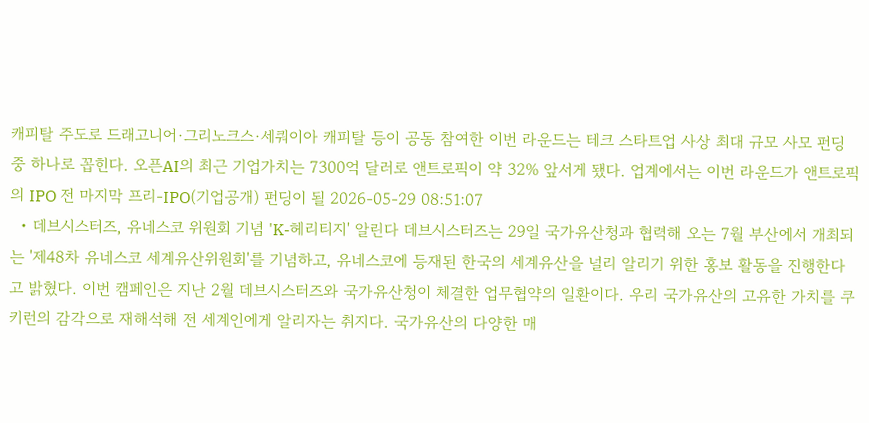캐피탈 주도로 드래고니어·그리노크스·세쿼이아 캐피탈 등이 공동 참여한 이번 라운드는 테크 스타트업 사상 최대 규모 사모 펀딩 중 하나로 꼽힌다. 오픈AI의 최근 기업가치는 7300억 달러로 앤트로픽이 약 32% 앞서게 됐다. 업계에서는 이번 라운드가 앤트로픽의 IPO 전 마지막 프리-IPO(기업공개) 펀딩이 될 2026-05-29 08:51:07
  • 데브시스터즈, 유네스코 위원회 기념 'K-헤리티지' 알린다 데브시스터즈는 29일 국가유산청과 협력해 오는 7월 부산에서 개최되는 '제48차 유네스코 세계유산위원회'를 기념하고, 유네스코에 등재된 한국의 세계유산을 널리 알리기 위한 홍보 활동을 진행한다고 밝혔다. 이번 캠페인은 지난 2월 데브시스터즈와 국가유산청이 체결한 업무협약의 일환이다. 우리 국가유산의 고유한 가치를 쿠키런의 감각으로 재해석해 전 세계인에게 알리자는 취지다. 국가유산의 다양한 매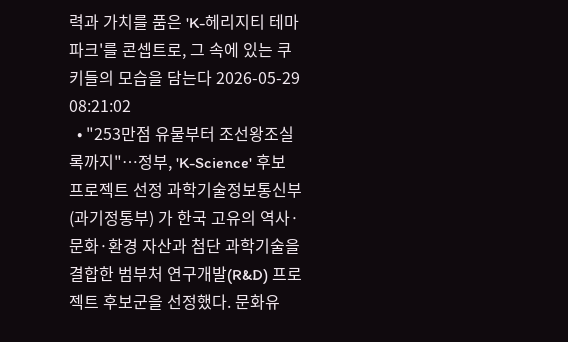력과 가치를 품은 'K-헤리지티 테마파크'를 콘셉트로, 그 속에 있는 쿠키들의 모습을 담는다 2026-05-29 08:21:02
  • "253만점 유물부터 조선왕조실록까지"…정부, 'K-Science' 후보 프로젝트 선정 과학기술정보통신부(과기정통부) 가 한국 고유의 역사·문화·환경 자산과 첨단 과학기술을 결합한 범부처 연구개발(R&D) 프로젝트 후보군을 선정했다. 문화유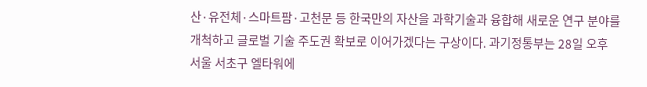산·유전체·스마트팜·고천문 등 한국만의 자산을 과학기술과 융합해 새로운 연구 분야를 개척하고 글로벌 기술 주도권 확보로 이어가겠다는 구상이다. 과기정통부는 28일 오후 서울 서초구 엘타워에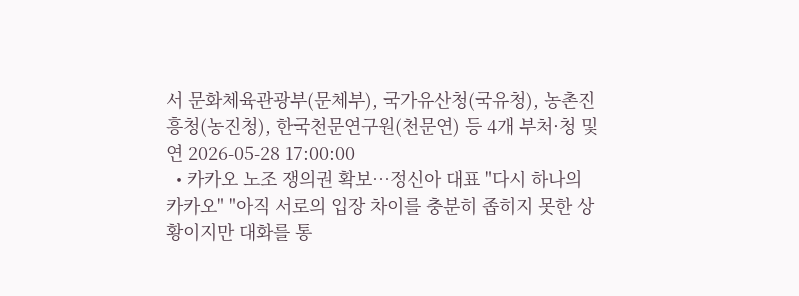서 문화체육관광부(문체부), 국가유산청(국유청), 농촌진흥청(농진청), 한국천문연구원(천문연) 등 4개 부처·청 및 연 2026-05-28 17:00:00
  • 카카오 노조 쟁의권 확보…정신아 대표 "다시 하나의 카카오" "아직 서로의 입장 차이를 충분히 좁히지 못한 상황이지만 대화를 통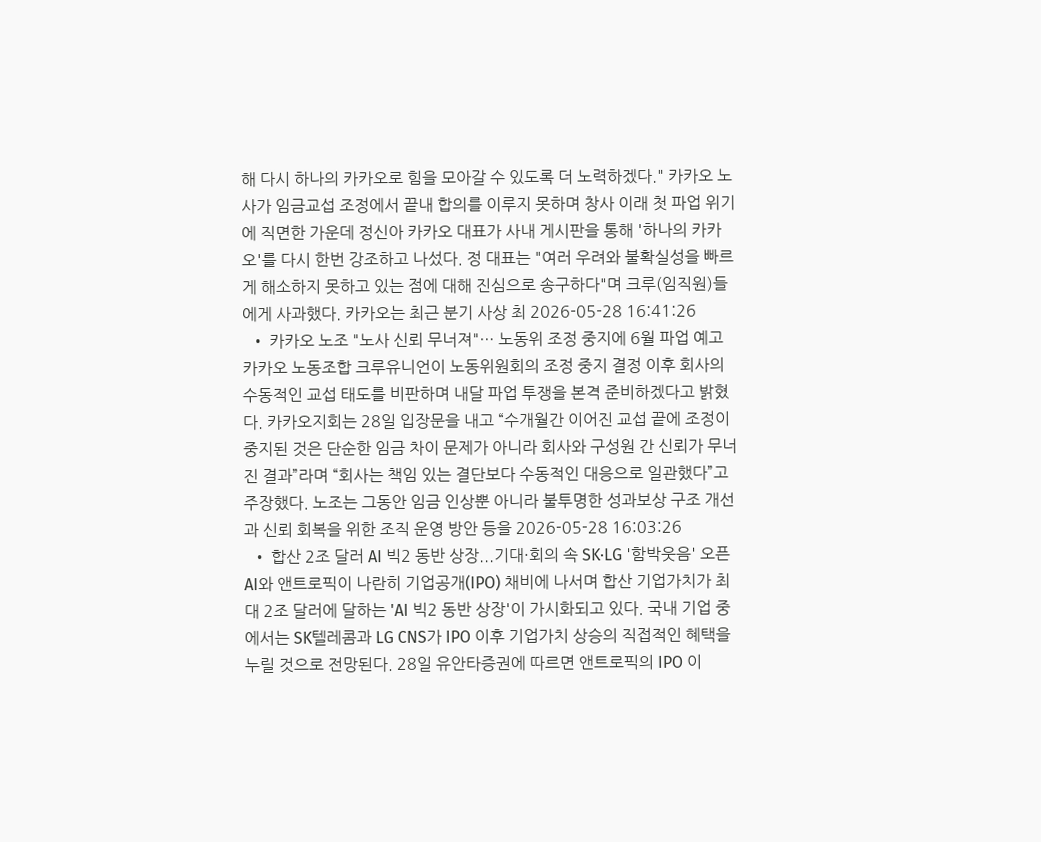해 다시 하나의 카카오로 힘을 모아갈 수 있도록 더 노력하겠다." 카카오 노사가 임금교섭 조정에서 끝내 합의를 이루지 못하며 창사 이래 첫 파업 위기에 직면한 가운데 정신아 카카오 대표가 사내 게시판을 통해 '하나의 카카오'를 다시 한번 강조하고 나섰다. 정 대표는 "여러 우려와 불확실성을 빠르게 해소하지 못하고 있는 점에 대해 진심으로 송구하다"며 크루(임직원)들에게 사과했다. 카카오는 최근 분기 사상 최 2026-05-28 16:41:26
  • 카카오 노조 "노사 신뢰 무너져"… 노동위 조정 중지에 6월 파업 예고 카카오 노동조합 크루유니언이 노동위원회의 조정 중지 결정 이후 회사의 수동적인 교섭 태도를 비판하며 내달 파업 투쟁을 본격 준비하겠다고 밝혔다. 카카오지회는 28일 입장문을 내고 “수개월간 이어진 교섭 끝에 조정이 중지된 것은 단순한 임금 차이 문제가 아니라 회사와 구성원 간 신뢰가 무너진 결과”라며 “회사는 책임 있는 결단보다 수동적인 대응으로 일관했다”고 주장했다. 노조는 그동안 임금 인상뿐 아니라 불투명한 성과보상 구조 개선과 신뢰 회복을 위한 조직 운영 방안 등을 2026-05-28 16:03:26
  • 합산 2조 달러 AI 빅2 동반 상장...기대·회의 속 SK·LG '함박웃음' 오픈AI와 앤트로픽이 나란히 기업공개(IPO) 채비에 나서며 합산 기업가치가 최대 2조 달러에 달하는 'AI 빅2 동반 상장'이 가시화되고 있다. 국내 기업 중에서는 SK텔레콤과 LG CNS가 IPO 이후 기업가치 상승의 직접적인 혜택을 누릴 것으로 전망된다. 28일 유안타증권에 따르면 앤트로픽의 IPO 이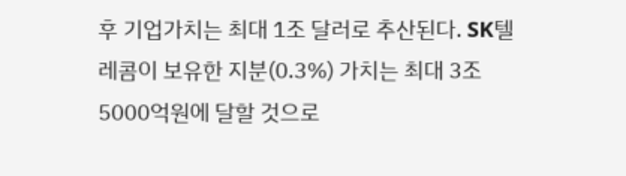후 기업가치는 최대 1조 달러로 추산된다. SK텔레콤이 보유한 지분(0.3%) 가치는 최대 3조5000억원에 달할 것으로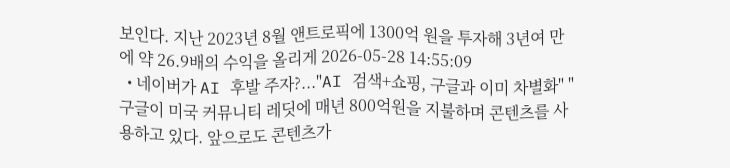보인다. 지난 2023년 8월 앤트로픽에 1300억 원을 투자해 3년여 만에 약 26.9배의 수익을 올리게 2026-05-28 14:55:09
  • 네이버가 AI 후발 주자?..."AI 검색+쇼핑, 구글과 이미 차별화" "구글이 미국 커뮤니티 레딧에 매년 800억원을 지불하며 콘텐츠를 사용하고 있다. 앞으로도 콘텐츠가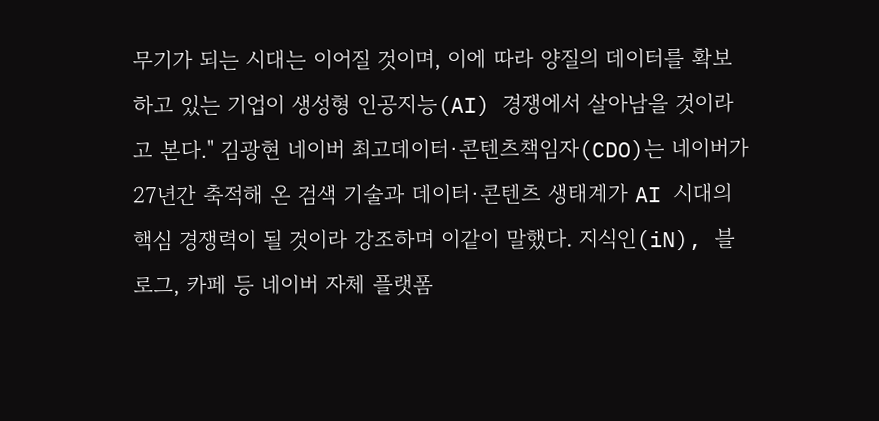무기가 되는 시대는 이어질 것이며, 이에 따라 양질의 데이터를 확보하고 있는 기업이 생성형 인공지능(AI) 경쟁에서 살아남을 것이라고 본다." 김광현 네이버 최고데이터·콘텐츠책임자(CDO)는 네이버가 27년간 축적해 온 검색 기술과 데이터·콘텐츠 생태계가 AI 시대의 핵심 경쟁력이 될 것이라 강조하며 이같이 말했다. 지식인(iN), 블로그, 카페 등 네이버 자체 플랫폼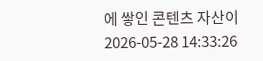에 쌓인 콘텐츠 자산이 2026-05-28 14:33:26